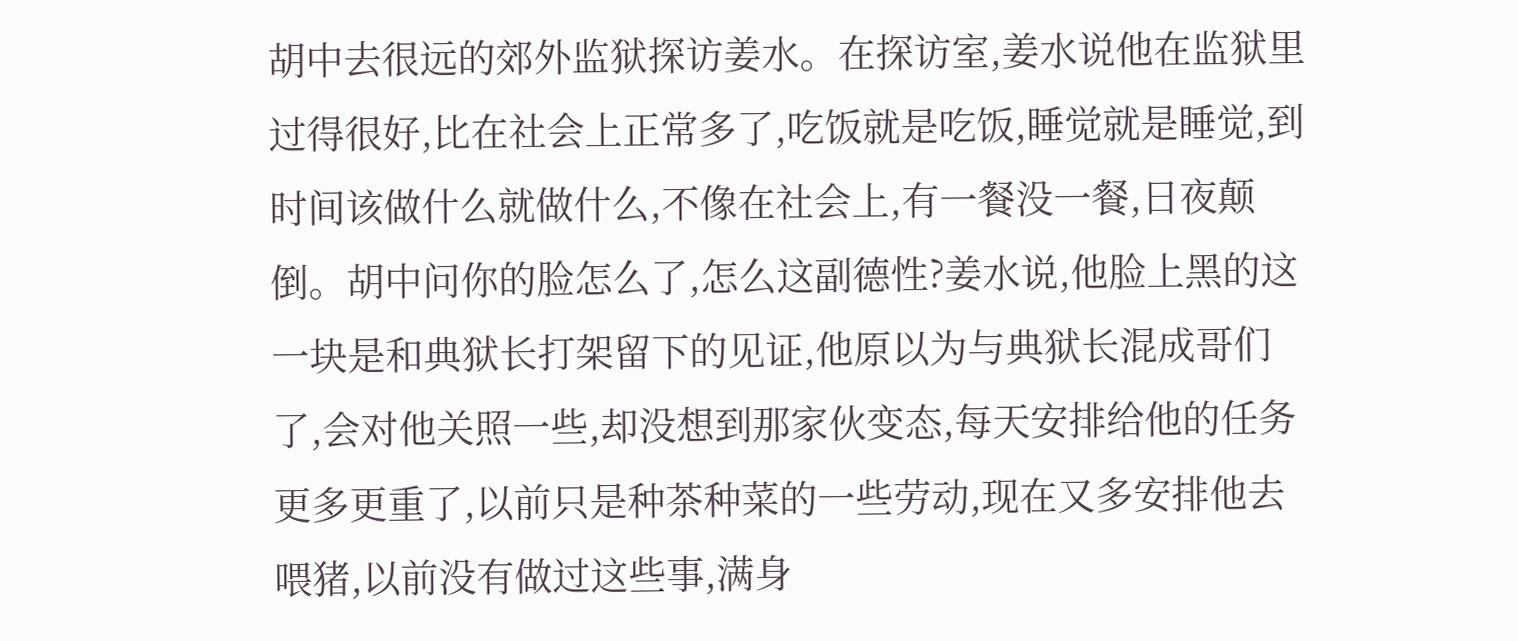胡中去很远的郊外监狱探访姜水。在探访室,姜水说他在监狱里过得很好,比在社会上正常多了,吃饭就是吃饭,睡觉就是睡觉,到时间该做什么就做什么,不像在社会上,有一餐没一餐,日夜颠倒。胡中问你的脸怎么了,怎么这副德性?姜水说,他脸上黑的这一块是和典狱长打架留下的见证,他原以为与典狱长混成哥们了,会对他关照一些,却没想到那家伙变态,每天安排给他的任务更多更重了,以前只是种茶种菜的一些劳动,现在又多安排他去喂猪,以前没有做过这些事,满身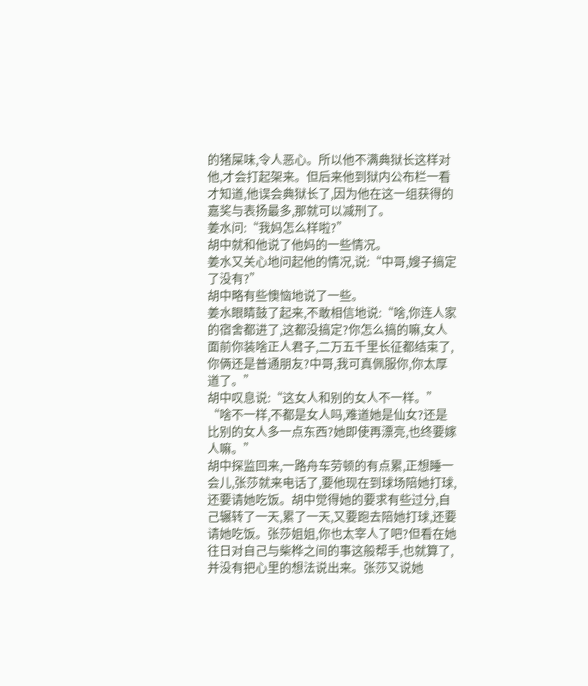的猪屎味,令人恶心。所以他不满典狱长这样对他,才会打起架来。但后来他到狱内公布栏一看才知道,他误会典狱长了,因为他在这一组获得的嘉奖与表扬最多,那就可以减刑了。
姜水问:“我妈怎么样啦?”
胡中就和他说了他妈的一些情况。
姜水又关心地问起他的情况,说:“中哥,嫂子搞定了没有?”
胡中略有些懊恼地说了一些。
姜水眼睛鼓了起来,不敢相信地说:“啥,你连人家的宿舍都进了,这都没搞定?你怎么搞的嘛,女人面前你装啥正人君子,二万五千里长征都结束了,你俩还是普通朋友?中哥,我可真佩服你,你太厚道了。”
胡中叹息说:“这女人和别的女人不一样。”
“啥不一样,不都是女人吗,难道她是仙女?还是比别的女人多一点东西?她即使再漂亮,也终要嫁人嘛。”
胡中探监回来,一路舟车劳顿的有点累,正想睡一会儿,张莎就来电话了,要他现在到球场陪她打球,还要请她吃饭。胡中觉得她的要求有些过分,自己辗转了一天,累了一天,又要跑去陪她打球,还要请她吃饭。张莎姐姐,你也太宰人了吧?但看在她往日对自己与柴桦之间的事这般帮手,也就算了,并没有把心里的想法说出来。张莎又说她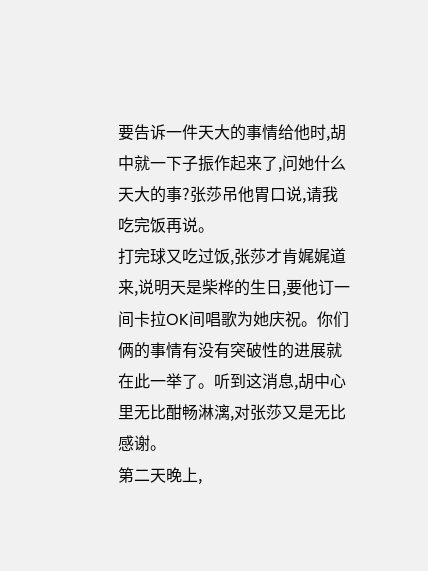要告诉一件天大的事情给他时,胡中就一下子振作起来了,问她什么天大的事?张莎吊他胃口说,请我吃完饭再说。
打完球又吃过饭,张莎才肯娓娓道来,说明天是柴桦的生日,要他订一间卡拉OK间唱歌为她庆祝。你们俩的事情有没有突破性的进展就在此一举了。听到这消息,胡中心里无比酣畅淋漓,对张莎又是无比感谢。
第二天晚上,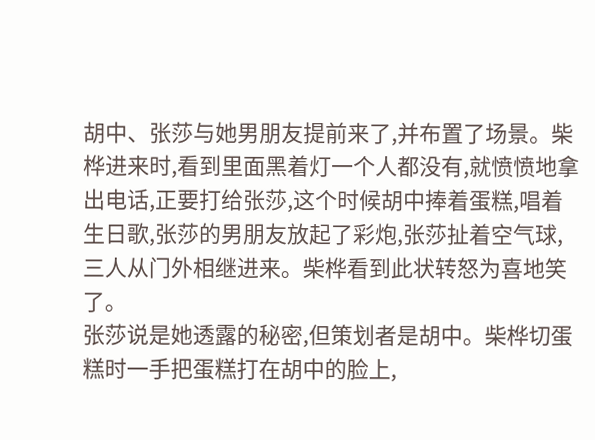胡中、张莎与她男朋友提前来了,并布置了场景。柴桦进来时,看到里面黑着灯一个人都没有,就愤愤地拿出电话,正要打给张莎,这个时候胡中捧着蛋糕,唱着生日歌,张莎的男朋友放起了彩炮,张莎扯着空气球,三人从门外相继进来。柴桦看到此状转怒为喜地笑了。
张莎说是她透露的秘密,但策划者是胡中。柴桦切蛋糕时一手把蛋糕打在胡中的脸上,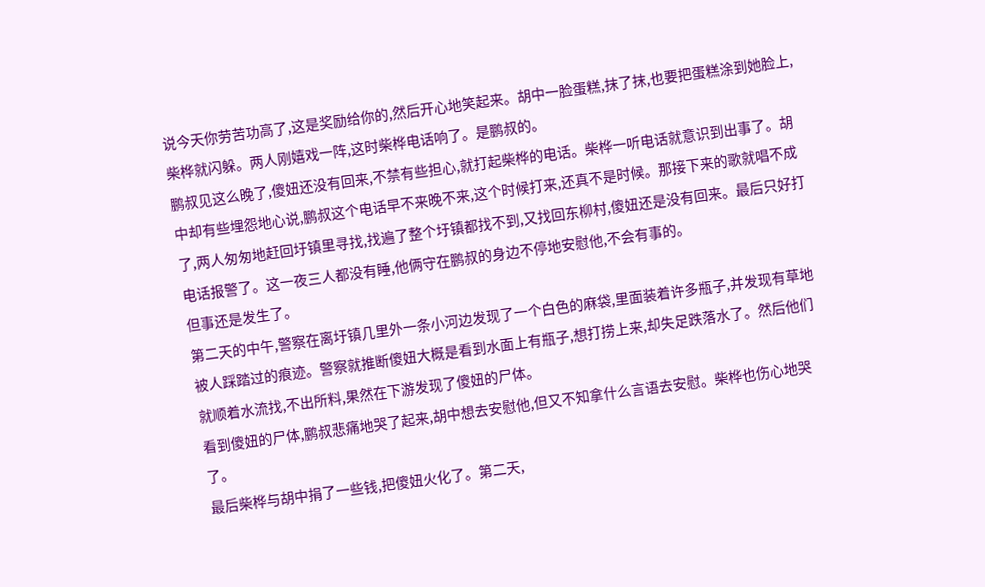说今天你劳苦功高了,这是奖励给你的,然后开心地笑起来。胡中一脸蛋糕,抹了抹,也要把蛋糕涂到她脸上,柴桦就闪躲。两人刚嬉戏一阵,这时柴桦电话响了。是鹏叔的。
鹏叔见这么晚了,傻妞还没有回来,不禁有些担心,就打起柴桦的电话。柴桦一听电话就意识到出事了。胡中却有些埋怨地心说,鹏叔这个电话早不来晚不来,这个时候打来,还真不是时候。那接下来的歌就唱不成了,两人匆匆地赶回圩镇里寻找,找遍了整个圩镇都找不到,又找回东柳村,傻妞还是没有回来。最后只好打电话报警了。这一夜三人都没有睡,他俩守在鹏叔的身边不停地安慰他,不会有事的。
但事还是发生了。
第二天的中午,警察在离圩镇几里外一条小河边发现了一个白色的麻袋,里面装着许多瓶子,并发现有草地被人踩踏过的痕迹。警察就推断傻妞大概是看到水面上有瓶子,想打捞上来,却失足跌落水了。然后他们就顺着水流找,不出所料,果然在下游发现了傻妞的尸体。
看到傻妞的尸体,鹏叔悲痛地哭了起来,胡中想去安慰他,但又不知拿什么言语去安慰。柴桦也伤心地哭了。
最后柴桦与胡中捐了一些钱,把傻妞火化了。第二天,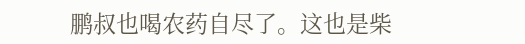鹏叔也喝农药自尽了。这也是柴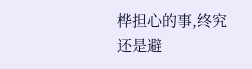桦担心的事,终究还是避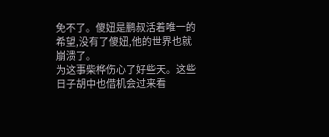免不了。傻妞是鹏叔活着唯一的希望,没有了傻妞,他的世界也就崩溃了。
为这事柴桦伤心了好些天。这些日子胡中也借机会过来看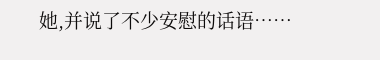她,并说了不少安慰的话语……